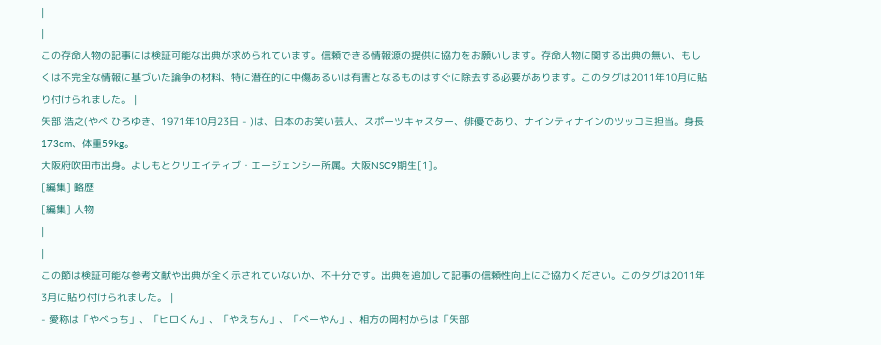|
|
この存命人物の記事には検証可能な出典が求められています。信頼できる情報源の提供に協力をお願いします。存命人物に関する出典の無い、もしくは不完全な情報に基づいた論争の材料、特に潜在的に中傷あるいは有害となるものはすぐに除去する必要があります。このタグは2011年10月に貼り付けられました。 |
矢部 浩之(やべ ひろゆき、1971年10月23日 - )は、日本のお笑い芸人、スポーツキャスター、俳優であり、ナインティナインのツッコミ担当。身長173cm、体重59kg。
大阪府吹田市出身。よしもとクリエイティブ・エージェンシー所属。大阪NSC9期生[1]。
[編集] 略歴
[編集] 人物
|
|
この節は検証可能な参考文献や出典が全く示されていないか、不十分です。出典を追加して記事の信頼性向上にご協力ください。このタグは2011年3月に貼り付けられました。 |
- 愛称は「やべっち」、「ヒロくん」、「やえちん」、「べーやん」、相方の岡村からは「矢部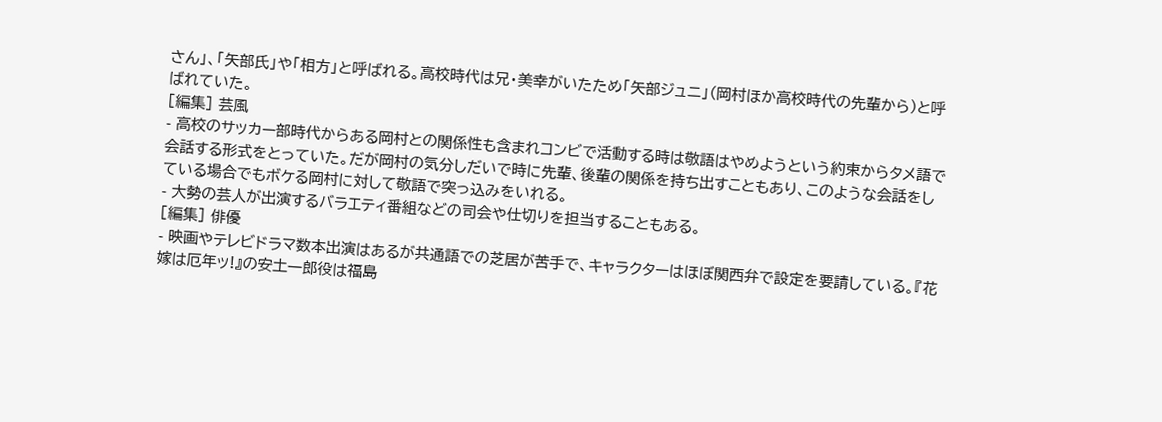さん」、「矢部氏」や「相方」と呼ばれる。高校時代は兄・美幸がいたため「矢部ジュニ」(岡村ほか高校時代の先輩から)と呼ばれていた。
[編集] 芸風
- 高校のサッカー部時代からある岡村との関係性も含まれコンビで活動する時は敬語はやめようという約束からタメ語で会話する形式をとっていた。だが岡村の気分しだいで時に先輩、後輩の関係を持ち出すこともあり、このような会話をしている場合でもボケる岡村に対して敬語で突っ込みをいれる。
- 大勢の芸人が出演するバラエティ番組などの司会や仕切りを担当することもある。
[編集] 俳優
- 映画やテレビドラマ数本出演はあるが共通語での芝居が苦手で、キャラクターはほぼ関西弁で設定を要請している。『花嫁は厄年ッ!』の安土一郎役は福島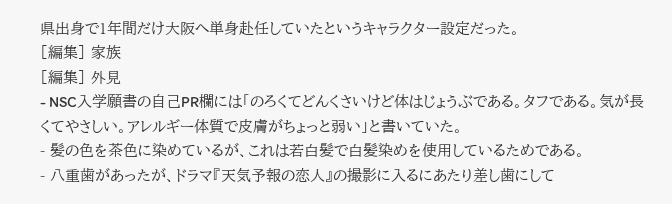県出身で1年間だけ大阪へ単身赴任していたというキャラクター設定だった。
[編集] 家族
[編集] 外見
- NSC入学願書の自己PR欄には「のろくてどんくさいけど体はじょうぶである。タフである。気が長くてやさしい。アレルギー体質で皮膚がちょっと弱い」と書いていた。
- 髪の色を茶色に染めているが、これは若白髪で白髪染めを使用しているためである。
- 八重歯があったが、ドラマ『天気予報の恋人』の撮影に入るにあたり差し歯にして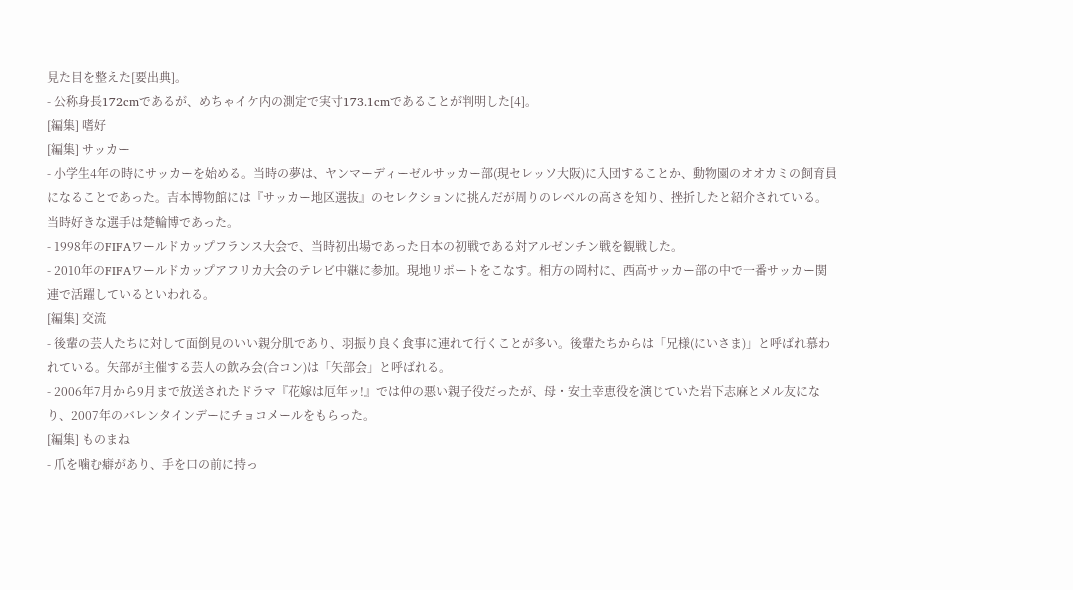見た目を整えた[要出典]。
- 公称身長172cmであるが、めちゃイケ内の測定で実寸173.1cmであることが判明した[4]。
[編集] 嗜好
[編集] サッカー
- 小学生4年の時にサッカーを始める。当時の夢は、ヤンマーディーゼルサッカー部(現セレッソ大阪)に入団することか、動物園のオオカミの飼育員になることであった。吉本博物館には『サッカー地区選抜』のセレクションに挑んだが周りのレベルの高さを知り、挫折したと紹介されている。当時好きな選手は楚輪博であった。
- 1998年のFIFAワールドカップフランス大会で、当時初出場であった日本の初戦である対アルゼンチン戦を観戦した。
- 2010年のFIFAワールドカップアフリカ大会のテレビ中継に参加。現地リポートをこなす。相方の岡村に、西高サッカー部の中で一番サッカー関連で活躍しているといわれる。
[編集] 交流
- 後輩の芸人たちに対して面倒見のいい親分肌であり、羽振り良く食事に連れて行くことが多い。後輩たちからは「兄様(にいさま)」と呼ばれ慕われている。矢部が主催する芸人の飲み会(合コン)は「矢部会」と呼ばれる。
- 2006年7月から9月まで放送されたドラマ『花嫁は厄年ッ!』では仲の悪い親子役だったが、母・安土幸恵役を演じていた岩下志麻とメル友になり、2007年のバレンタインデーにチョコメールをもらった。
[編集] ものまね
- 爪を噛む癖があり、手を口の前に持っ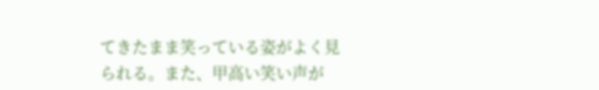てきたまま笑っている姿がよく見られる。また、甲高い笑い声が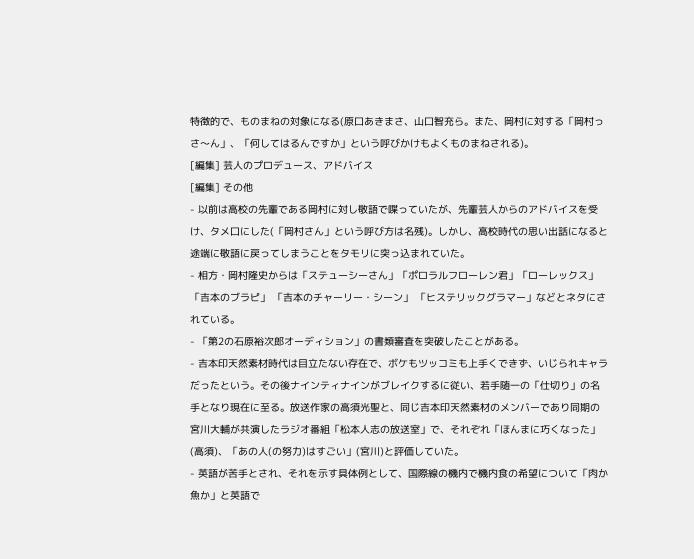特徴的で、ものまねの対象になる(原口あきまさ、山口智充ら。また、岡村に対する「岡村っさ〜ん」、「何してはるんですか」という呼びかけもよくものまねされる)。
[編集] 芸人のプロデュース、アドバイス
[編集] その他
- 以前は高校の先輩である岡村に対し敬語で喋っていたが、先輩芸人からのアドバイスを受け、タメ口にした(「岡村さん」という呼び方は名残)。しかし、高校時代の思い出話になると途端に敬語に戻ってしまうことをタモリに突っ込まれていた。
- 相方・岡村隆史からは「ステューシーさん」「ポロラルフローレン君」「ローレックス」「吉本のブラピ」 「吉本のチャーリー・シーン」 「ヒステリックグラマー」などとネタにされている。
- 「第2の石原裕次郎オーディション」の書類審査を突破したことがある。
- 吉本印天然素材時代は目立たない存在で、ボケもツッコミも上手くできず、いじられキャラだったという。その後ナインティナインがブレイクするに従い、若手随一の「仕切り」の名手となり現在に至る。放送作家の高須光聖と、同じ吉本印天然素材のメンバーであり同期の宮川大輔が共演したラジオ番組「松本人志の放送室」で、それぞれ「ほんまに巧くなった」(高須)、「あの人(の努力)はすごい」(宮川)と評価していた。
- 英語が苦手とされ、それを示す具体例として、国際線の機内で機内食の希望について「肉か魚か」と英語で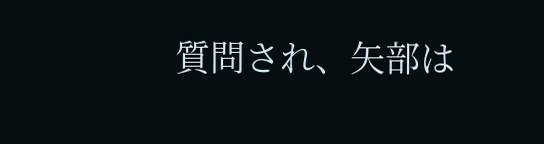質問され、矢部は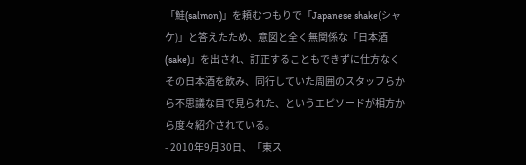「鮭(salmon)」を頼むつもりで「Japanese shake(シャケ)」と答えたため、意図と全く無関係な「日本酒(sake)」を出され、訂正することもできずに仕方なくその日本酒を飲み、同行していた周囲のスタッフらから不思議な目で見られた、というエピソードが相方から度々紹介されている。
- 2010年9月30日、「東ス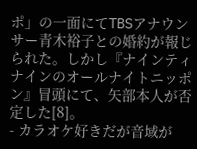ポ」の一面にてTBSアナウンサー青木裕子との婚約が報じられた。しかし『ナインティナインのオールナイトニッポン』冒頭にて、矢部本人が否定した[8]。
- カラオケ好きだが音域が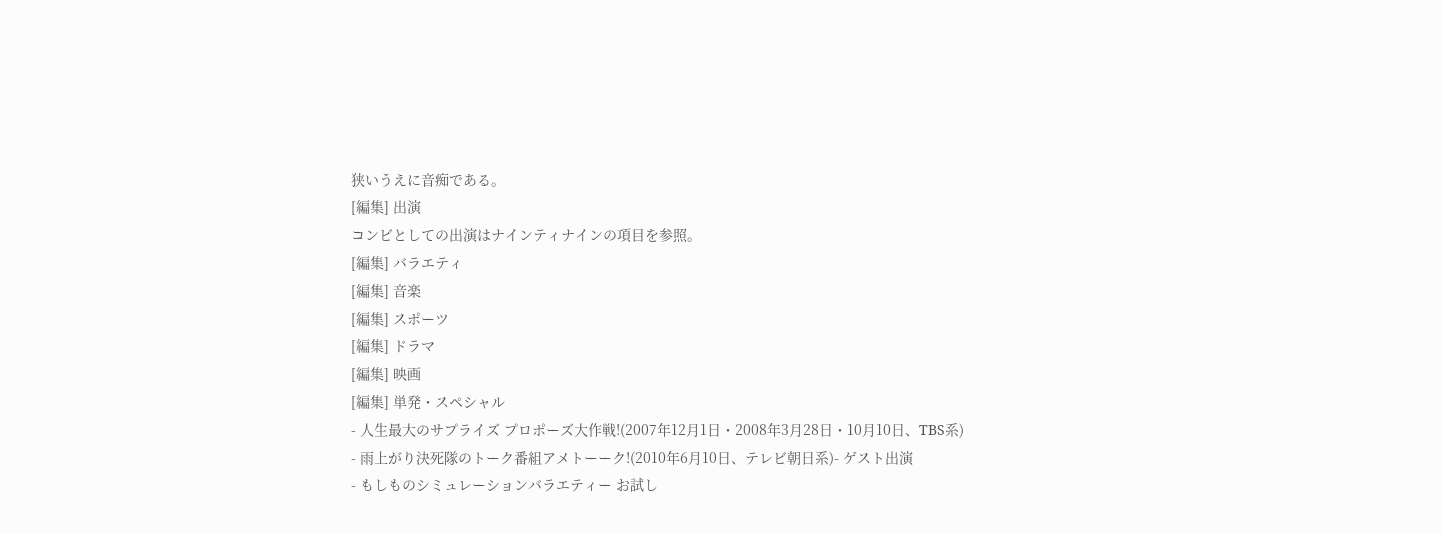狭いうえに音痴である。
[編集] 出演
コンビとしての出演はナインティナインの項目を参照。
[編集] バラエティ
[編集] 音楽
[編集] スポーツ
[編集] ドラマ
[編集] 映画
[編集] 単発・スペシャル
- 人生最大のサプライズ プロポーズ大作戦!(2007年12月1日・2008年3月28日・10月10日、TBS系)
- 雨上がり決死隊のトーク番組アメトーーク!(2010年6月10日、テレビ朝日系)- ゲスト出演
- もしものシミュレーションバラエティー お試し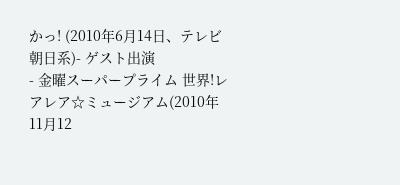かっ! (2010年6月14日、テレビ朝日系)- ゲスト出演
- 金曜スーパープライム 世界!レアレア☆ミュージアム(2010年11月12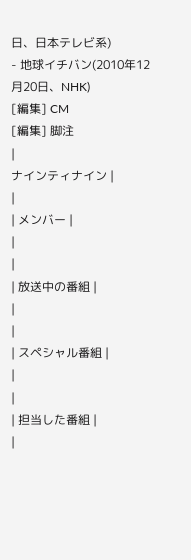日、日本テレビ系)
- 地球イチバン(2010年12月20日、NHK)
[編集] CM
[編集] 脚注
|
ナインティナイン |
|
| メンバー |
|
|
| 放送中の番組 |
|
|
| スペシャル番組 |
|
|
| 担当した番組 |
|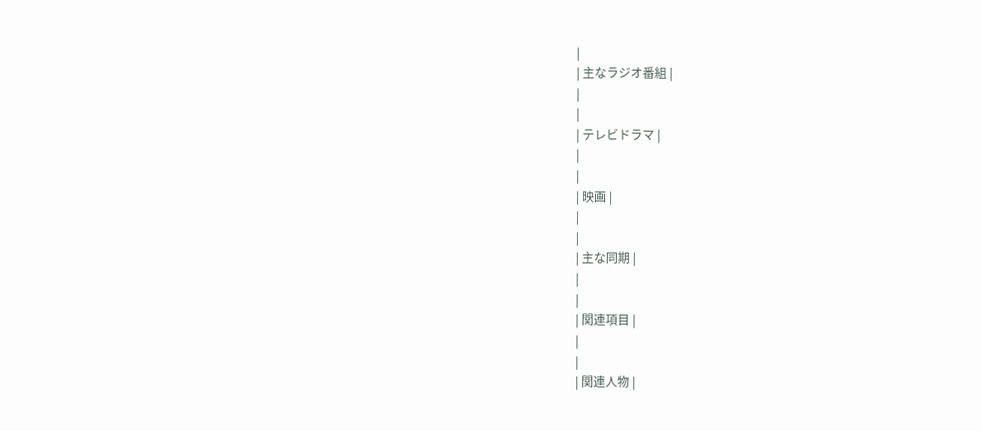|
| 主なラジオ番組 |
|
|
| テレビドラマ |
|
|
| 映画 |
|
|
| 主な同期 |
|
|
| 関連項目 |
|
|
| 関連人物 |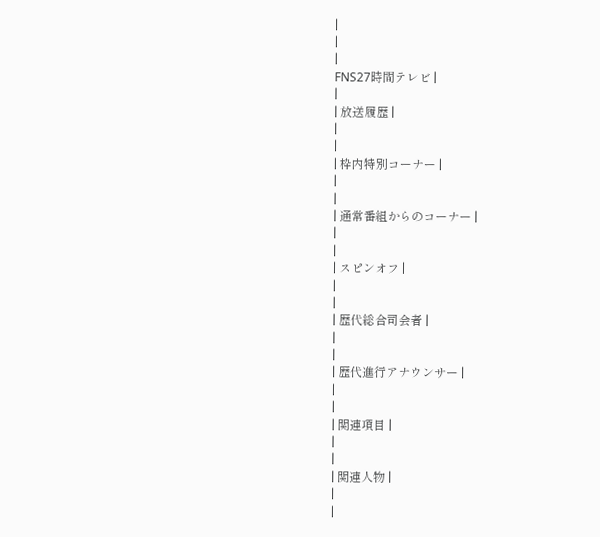|
|
|
FNS27時間テレビ |
|
| 放送履歴 |
|
|
| 枠内特別コーナー |
|
|
| 通常番組からのコーナー |
|
|
| スピンオフ |
|
|
| 歴代総合司会者 |
|
|
| 歴代進行アナウンサー |
|
|
| 関連項目 |
|
|
| 関連人物 |
|
|